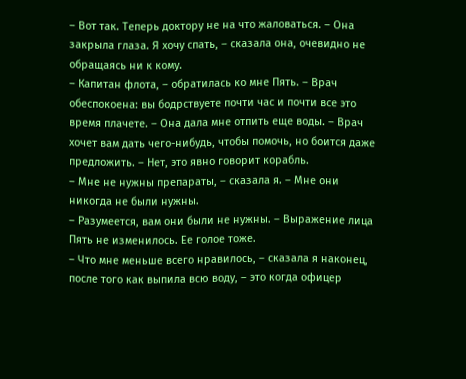– Вот так. Теперь доктору не на что жаловаться. – Она закрыла глаза. Я хочу спать, – сказала она, очевидно не обращаясь ни к кому.
– Капитан флота, – обратилась ко мне Пять. – Врач обеспокоена: вы бодрствуете почти час и почти все это время плачете. – Она дала мне отпить еще воды. – Врач хочет вам дать чего-нибудь, чтобы помочь, но боится даже предложить. – Нет, это явно говорит корабль.
– Мне не нужны препараты, – сказала я. – Мне они никогда не были нужны.
– Разумеется, вам они были не нужны. – Выражение лица Пять не изменилось. Ее голое тоже.
– Что мне меньше всего нравилось, – сказала я наконец, после того как выпила всю воду, – это когда офицер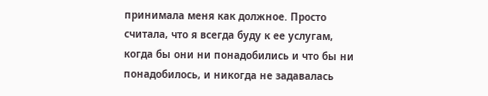принимала меня как должное. Просто считала, что я всегда буду к ее услугам, когда бы они ни понадобились и что бы ни понадобилось, и никогда не задавалась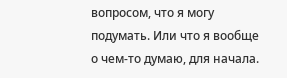вопросом, что я могу подумать. Или что я вообще о чем-то думаю, для начала.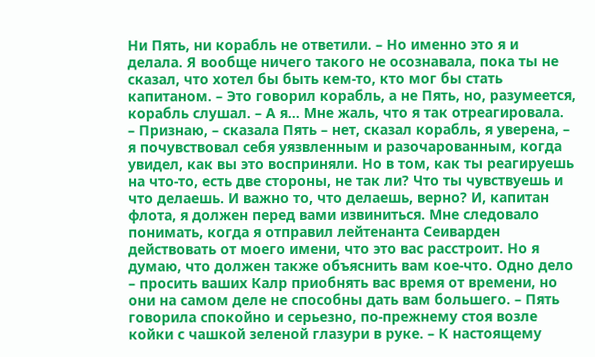Ни Пять, ни корабль не ответили. – Но именно это я и делала. Я вообще ничего такого не осознавала, пока ты не сказал, что хотел бы быть кем-то, кто мог бы стать капитаном. – Это говорил корабль, а не Пять, но, разумеется, корабль слушал. – А я… Мне жаль, что я так отреагировала.
– Признаю, – сказала Пять – нет, сказал корабль, я уверена, – я почувствовал себя уязвленным и разочарованным, когда увидел, как вы это восприняли. Но в том, как ты реагируешь на что-то, есть две стороны, не так ли? Что ты чувствуешь и что делаешь. И важно то, что делаешь, верно? И, капитан флота, я должен перед вами извиниться. Мне следовало понимать, когда я отправил лейтенанта Сеиварден действовать от моего имени, что это вас расстроит. Но я думаю, что должен также объяснить вам кое-что. Одно дело – просить ваших Калр приобнять вас время от времени, но они на самом деле не способны дать вам большего. – Пять говорила спокойно и серьезно, по-прежнему стоя возле койки с чашкой зеленой глазури в руке. – К настоящему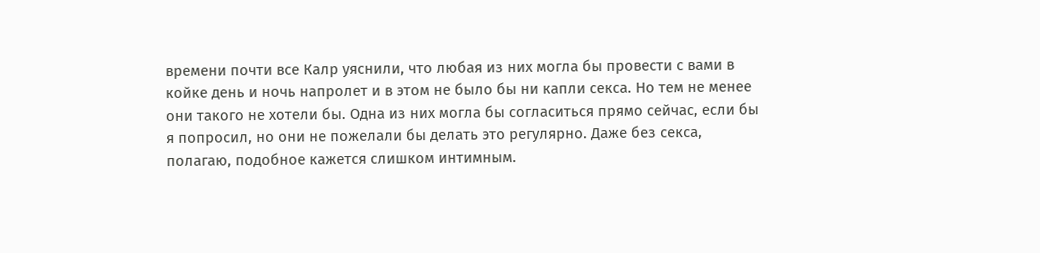времени почти все Калр уяснили, что любая из них могла бы провести с вами в койке день и ночь напролет и в этом не было бы ни капли секса. Но тем не менее они такого не хотели бы. Одна из них могла бы согласиться прямо сейчас, если бы я попросил, но они не пожелали бы делать это регулярно. Даже без секса, полагаю, подобное кажется слишком интимным.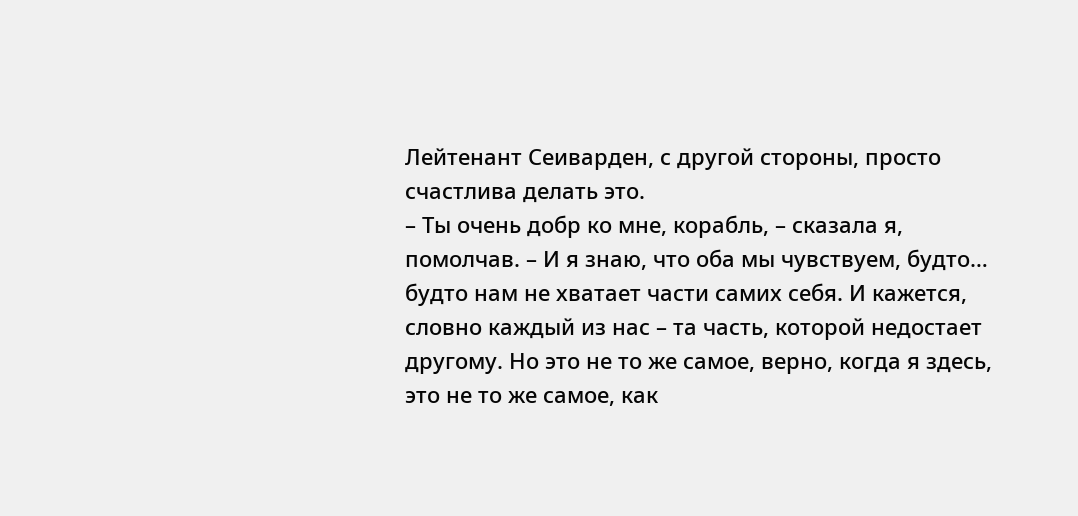Лейтенант Сеиварден, с другой стороны, просто счастлива делать это.
– Ты очень добр ко мне, корабль, – сказала я, помолчав. – И я знаю, что оба мы чувствуем, будто… будто нам не хватает части самих себя. И кажется, словно каждый из нас – та часть, которой недостает другому. Но это не то же самое, верно, когда я здесь, это не то же самое, как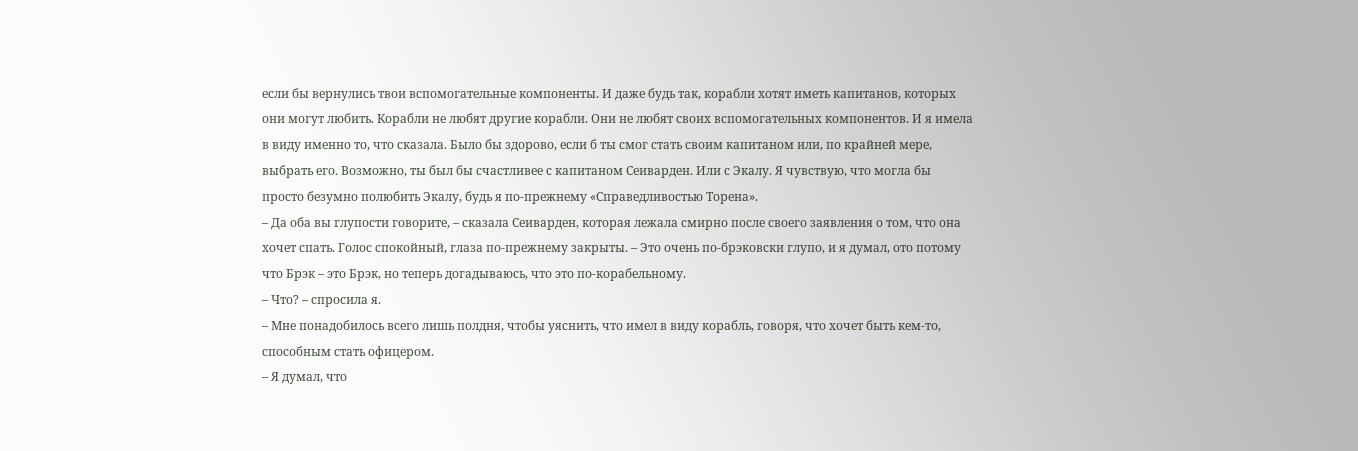если бы вернулись твои вспомогательные компоненты. И даже будь так, корабли хотят иметь капитанов, которых они могут любить. Корабли не любят другие корабли. Они не любят своих вспомогательных компонентов. И я имела в виду именно то, что сказала. Было бы здорово, если б ты смог стать своим капитаном или, по крайней мере, выбрать его. Возможно, ты был бы счастливее с капитаном Сеиварден. Или с Экалу. Я чувствую, что могла бы просто безумно полюбить Экалу, будь я по-прежнему «Справедливостью Торена».
– Да оба вы глупости говорите, – сказала Сеиварден, которая лежала смирно после своего заявления о том, что она хочет спать. Голос спокойный, глаза по-прежнему закрыты. – Это очень по-брэковски глупо, и я думал, ото потому что Брэк – это Брэк, но теперь догадываюсь, что это по-корабельному.
– Что? – спросила я.
– Мне понадобилось всего лишь полдня, чтобы уяснить, что имел в виду корабль, говоря, что хочет быть кем-то, способным стать офицером.
– Я думал, что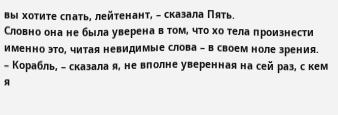вы хотите спать, лейтенант, – сказала Пять.
Словно она не была уверена в том, что хо тела произнести именно это, читая невидимые слова – в своем ноле зрения.
– Корабль, – сказала я, не вполне уверенная на сей раз, с кем я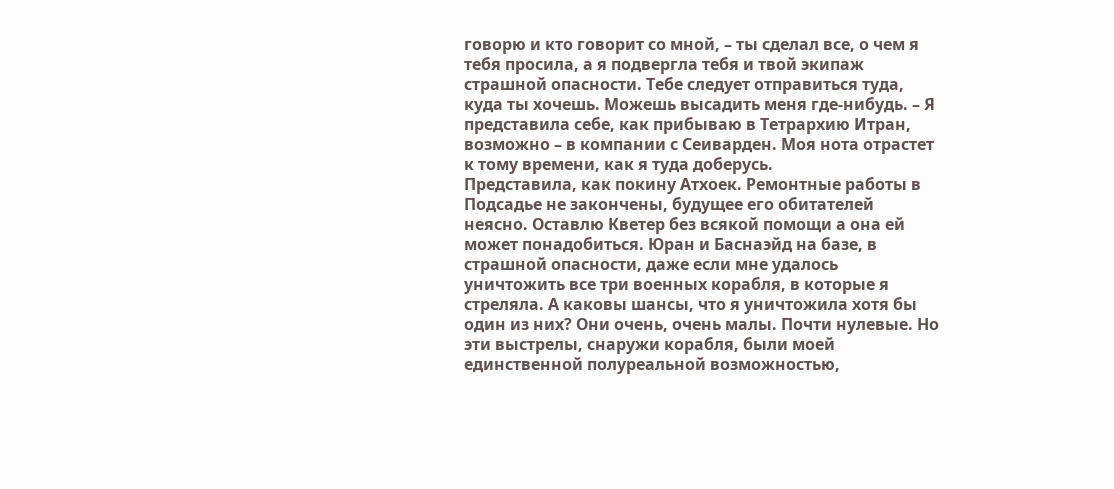говорю и кто говорит со мной, – ты сделал все, о чем я тебя просила, а я подвергла тебя и твой экипаж страшной опасности. Тебе следует отправиться туда, куда ты хочешь. Можешь высадить меня где-нибудь. – Я представила себе, как прибываю в Тетрархию Итран, возможно – в компании с Сеиварден. Моя нота отрастет к тому времени, как я туда доберусь.
Представила, как покину Атхоек. Ремонтные работы в Подсадье не закончены, будущее его обитателей неясно. Оставлю Кветер без всякой помощи а она ей может понадобиться. Юран и Баснаэйд на базе, в страшной опасности, даже если мне удалось уничтожить все три военных корабля, в которые я стреляла. А каковы шансы, что я уничтожила хотя бы один из них? Они очень, очень малы. Почти нулевые. Но эти выстрелы, снаружи корабля, были моей единственной полуреальной возможностью,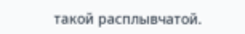такой расплывчатой.